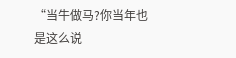“当牛做马?你当年也是这么说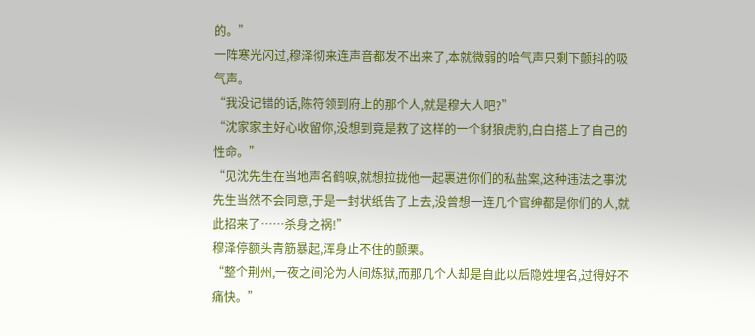的。”
一阵寒光闪过,穆泽彻来连声音都发不出来了,本就微弱的哈气声只剩下颤抖的吸气声。
“我没记错的话,陈符领到府上的那个人,就是穆大人吧?”
“沈家家主好心收留你,没想到竟是救了这样的一个豺狼虎豹,白白搭上了自己的性命。”
“见沈先生在当地声名鹤唳,就想拉拢他一起裹进你们的私盐案,这种违法之事沈先生当然不会同意,于是一封状纸告了上去,没曾想一连几个官绅都是你们的人,就此招来了……杀身之祸!”
穆泽停额头青筋暴起,浑身止不住的颤栗。
“整个荆州,一夜之间沦为人间炼狱,而那几个人却是自此以后隐姓埋名,过得好不痛快。”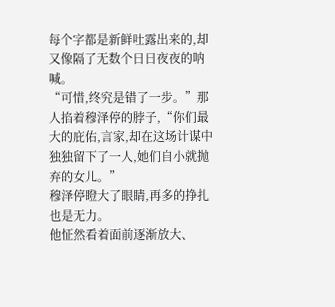每个字都是新鲜吐露出来的,却又像隔了无数个日日夜夜的呐喊。
“可惜,终究是错了一步。”那人掐着穆泽停的脖子,“你们最大的庇佑,言家,却在这场计谋中独独留下了一人,她们自小就抛弃的女儿。”
穆泽停瞪大了眼睛,再多的挣扎也是无力。
他怔然看着面前逐渐放大、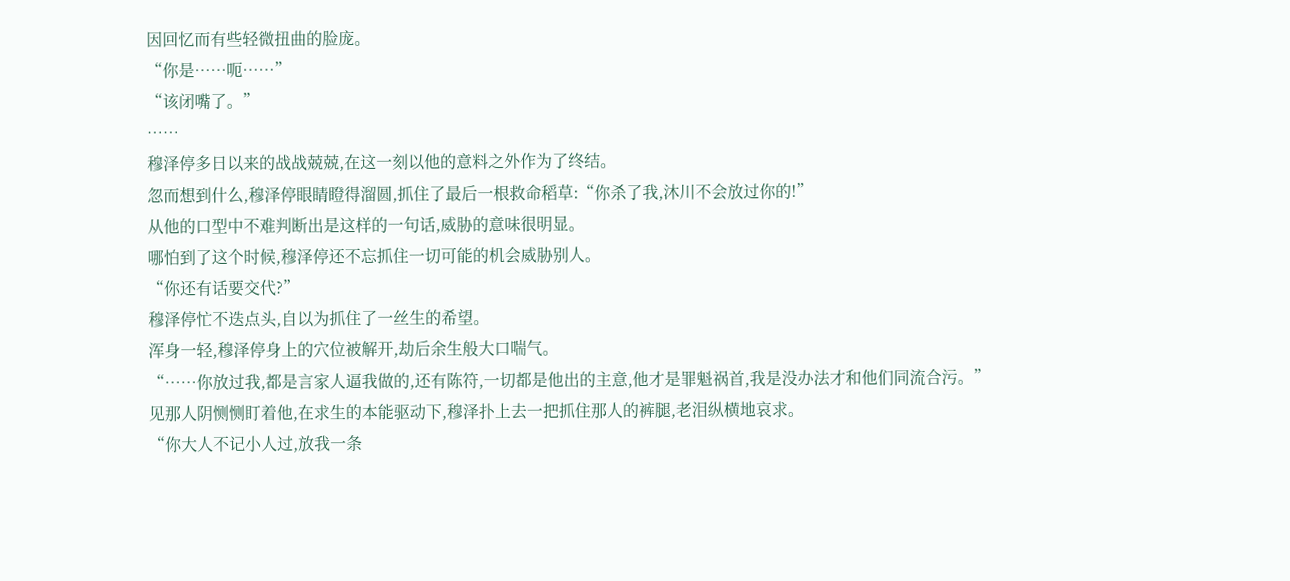因回忆而有些轻微扭曲的脸庞。
“你是……呃……”
“该闭嘴了。”
……
穆泽停多日以来的战战兢兢,在这一刻以他的意料之外作为了终结。
忽而想到什么,穆泽停眼睛瞪得溜圆,抓住了最后一根救命稻草:“你杀了我,沐川不会放过你的!”
从他的口型中不难判断出是这样的一句话,威胁的意味很明显。
哪怕到了这个时候,穆泽停还不忘抓住一切可能的机会威胁别人。
“你还有话要交代?”
穆泽停忙不迭点头,自以为抓住了一丝生的希望。
浑身一轻,穆泽停身上的穴位被解开,劫后余生般大口喘气。
“……你放过我,都是言家人逼我做的,还有陈符,一切都是他出的主意,他才是罪魁祸首,我是没办法才和他们同流合污。”
见那人阴恻恻盯着他,在求生的本能驱动下,穆泽扑上去一把抓住那人的裤腿,老泪纵横地哀求。
“你大人不记小人过,放我一条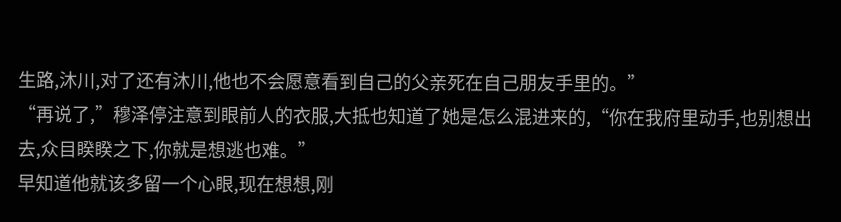生路,沐川,对了还有沐川,他也不会愿意看到自己的父亲死在自己朋友手里的。”
“再说了,”穆泽停注意到眼前人的衣服,大抵也知道了她是怎么混进来的,“你在我府里动手,也别想出去,众目睽睽之下,你就是想逃也难。”
早知道他就该多留一个心眼,现在想想,刚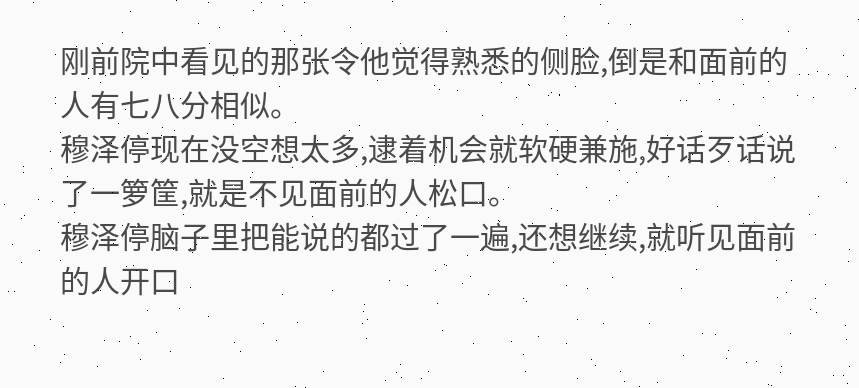刚前院中看见的那张令他觉得熟悉的侧脸,倒是和面前的人有七八分相似。
穆泽停现在没空想太多,逮着机会就软硬兼施,好话歹话说了一箩筐,就是不见面前的人松口。
穆泽停脑子里把能说的都过了一遍,还想继续,就听见面前的人开口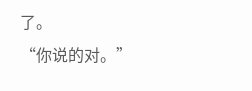了。
“你说的对。”